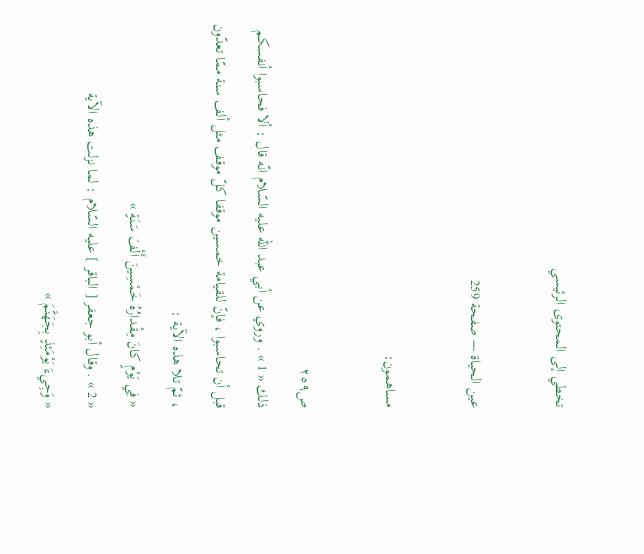تخطي إلى المحتوى الرئيسي

عين الحياة — صفحة 259

مساهمون:

ص٢٥٩
ذلك « 1 » . وروي عن أبي عبد اللّه عليه السّلام انّه قال : ألا فحاسبوا أنفسكم قبل أن تحاسبوا ، فإنّ للقيامة خمسين موقفا كلّ موقف مثل ألف سنة ممّا تعدّون ، ثمّ تلا هذه الآية :
« فِي يَوْمٍ كانَ مِقْدارُهُ خَمْسِينَ أَلْفَ سَنَةٍ »
« 2 » . وقال أبو جعفر [ الباقر ] عليه السّلام : لما نزلت هذه الآية
« وَجِيءَ يَوْمَئِذٍ بِجَهَنَّمَ »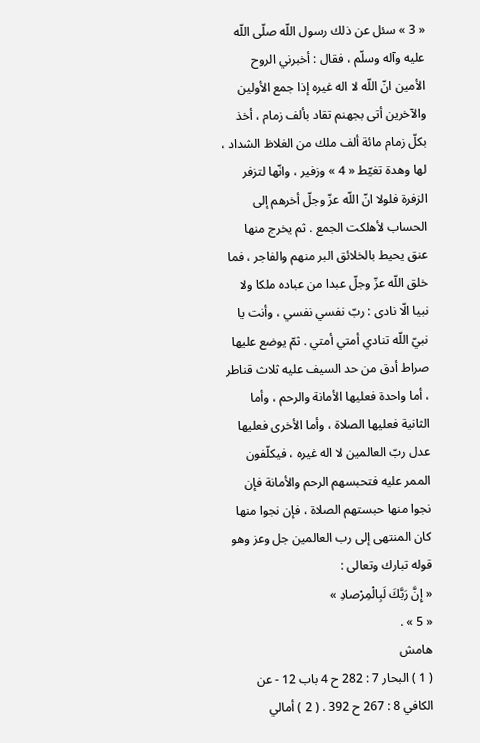« 3 » سئل عن ذلك رسول اللّه صلّى اللّه عليه وآله وسلّم ، فقال : أخبرني الروح الأمين انّ اللّه لا اله غيره إذا جمع الأولين والآخرين أتى بجهنم تقاد بألف زمام ، أخذ بكلّ زمام مائة ألف ملك من الغلاظ الشداد ، لها وهدة تغيّط « 4 » وزفير ، وانّها لتزفر الزفرة فلولا انّ اللّه عزّ وجلّ أخرهم إلى الحساب لأهلكت الجمع . ثم يخرج منها عنق يحيط بالخلائق البر منهم والفاجر ، فما خلق اللّه عزّ وجلّ عبدا من عباده ملكا ولا نبيا الّا نادى : ربّ نفسي نفسي ، وأنت يا نبيّ اللّه تنادي أمتي أمتي . ثمّ يوضع عليها صراط أدق من حد السيف عليه ثلاث قناطر ، أما واحدة فعليها الأمانة والرحم ، وأما الثانية فعليها الصلاة ، وأما الأخرى فعليها عدل ربّ العالمين لا اله غيره ، فيكلّفون الممر عليه فتحبسهم الرحم والأمانة فإن نجوا منها حبستهم الصلاة ، فإن نجوا منها كان المنتهى إلى رب العالمين جل وعز وهو قوله تبارك وتعالى :
« إِنَّ رَبَّكَ لَبِالْمِرْصادِ »
« 5 » .
هامش
( 1 ) البحار 7 : 282 ح 4 باب 12 - عن الكافي 8 : 267 ح 392 . ( 2 ) أمالي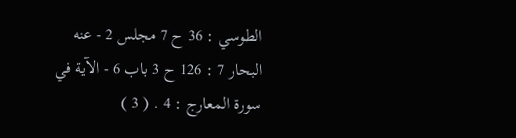الطوسي : 36 ح 7 مجلس 2 - عنه البحار 7 : 126 ح 3 باب 6 - الآية في سورة المعارج : 4 . ( 3 )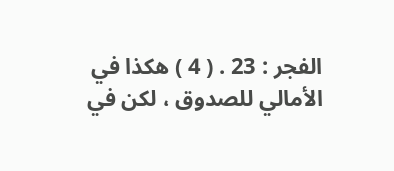الفجر : 23 . ( 4 ) هكذا في الأمالي للصدوق ، لكن في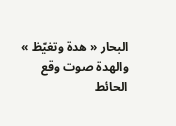البحار « هدة وتغيّظ » والهدة صوت وقع الحائط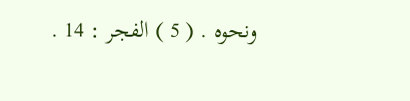ونحوه . ( 5 ) الفجر : 14 .